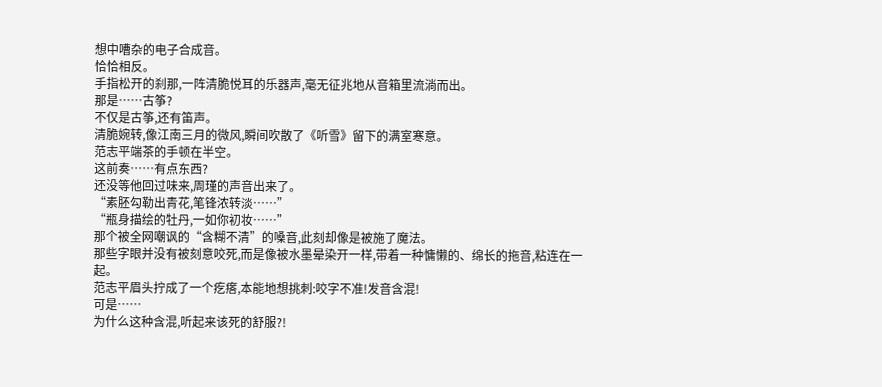想中嘈杂的电子合成音。
恰恰相反。
手指松开的刹那,一阵清脆悦耳的乐器声,毫无征兆地从音箱里流淌而出。
那是……古筝?
不仅是古筝,还有笛声。
清脆婉转,像江南三月的微风,瞬间吹散了《听雪》留下的满室寒意。
范志平端茶的手顿在半空。
这前奏……有点东西?
还没等他回过味来,周瑾的声音出来了。
“素胚勾勒出青花,笔锋浓转淡……”
“瓶身描绘的牡丹,一如你初妆……”
那个被全网嘲讽的“含糊不清”的嗓音,此刻却像是被施了魔法。
那些字眼并没有被刻意咬死,而是像被水墨晕染开一样,带着一种慵懒的、绵长的拖音,粘连在一起。
范志平眉头拧成了一个疙瘩,本能地想挑刺:咬字不准!发音含混!
可是……
为什么这种含混,听起来该死的舒服?!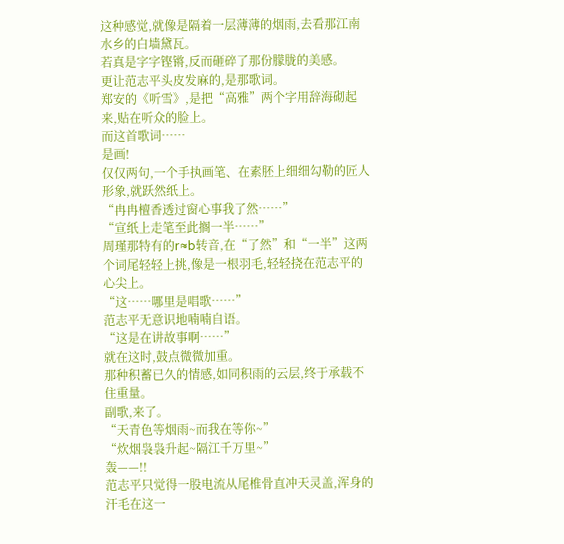这种感觉,就像是隔着一层薄薄的烟雨,去看那江南水乡的白墙黛瓦。
若真是字字铿锵,反而砸碎了那份朦胧的美感。
更让范志平头皮发麻的,是那歌词。
郑安的《听雪》,是把“高雅”两个字用辞海砌起来,贴在听众的脸上。
而这首歌词……
是画!
仅仅两句,一个手执画笔、在素胚上细细勾勒的匠人形象,就跃然纸上。
“冉冉檀香透过窗心事我了然……”
“宣纸上走笔至此搁一半……”
周瑾那特有的r≈b转音,在“了然”和“一半”这两个词尾轻轻上挑,像是一根羽毛,轻轻挠在范志平的心尖上。
“这……哪里是唱歌……”
范志平无意识地喃喃自语。
“这是在讲故事啊……”
就在这时,鼓点微微加重。
那种积蓄已久的情感,如同积雨的云层,终于承载不住重量。
副歌,来了。
“天青色等烟雨~而我在等你~”
“炊烟袅袅升起~隔江千万里~”
轰——!!
范志平只觉得一股电流从尾椎骨直冲天灵盖,浑身的汗毛在这一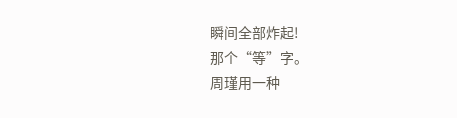瞬间全部炸起!
那个“等”字。
周瑾用一种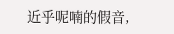近乎呢喃的假音,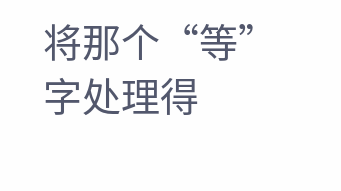将那个“等”字处理得